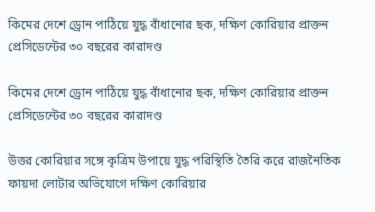কিমের দেশে ড্রোন পাঠিয়ে যুদ্ধ বাঁধানোর ছক, দক্ষিণ কোরিয়ার প্রাক্তন প্রেসিডেন্টের ৩০ বছরের কারাদণ্ড

কিমের দেশে ড্রোন পাঠিয়ে যুদ্ধ বাঁধানোর ছক, দক্ষিণ কোরিয়ার প্রাক্তন প্রেসিডেন্টের ৩০ বছরের কারাদণ্ড

উত্তর কোরিয়ার সঙ্গে কৃত্রিম উপায়ে যুদ্ধ পরিস্থিতি তৈরি করে রাজনৈতিক ফায়দা লোটার অভিযোগে দক্ষিণ কোরিয়ার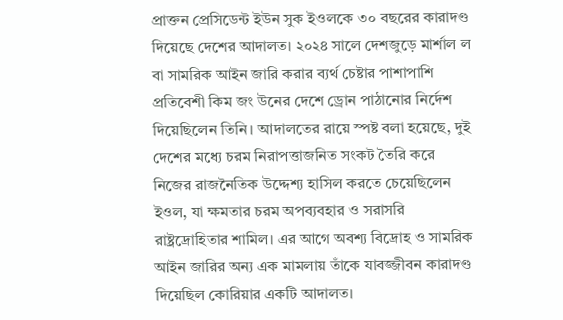প্রাক্তন প্রেসিডেন্ট ইউন সুক ইওলকে ৩০ বছরের কারাদণ্ড দিয়েছে দেশের আদালত। ২০২৪ সালে দেশজুড়ে মার্শাল ল বা সামরিক আইন জারি করার ব্যর্থ চেষ্টার পাশাপাশি প্রতিবেশী কিম জং উনের দেশে ড্রোন পাঠানোর নির্দেশ দিয়েছিলেন তিনি। আদালতের রায়ে স্পষ্ট বলা হয়েছে, দুই দেশের মধ্যে চরম নিরাপত্তাজনিত সংকট তৈরি করে নিজের রাজনৈতিক উদ্দেশ্য হাসিল করতে চেয়েছিলেন ইওল, যা ক্ষমতার চরম অপব্যবহার ও সরাসরি রাষ্ট্রদ্রোহিতার শামিল। এর আগে অবশ্য বিদ্রোহ ও সামরিক আইন জারির অন্য এক মামলায় তাঁকে যাবজ্জীবন কারাদণ্ড দিয়েছিল কোরিয়ার একটি আদালত।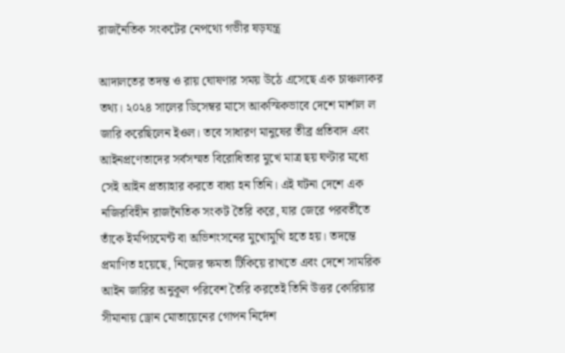রাজনৈতিক সংকটের নেপথ্যে গভীর ষড়যন্ত্র

আদালতের তদন্ত ও রায় ঘোষণার সময় উঠে এসেছে এক চাঞ্চল্যকর তথ্য। ২০২৪ সালের ডিসেম্বর মাসে আকস্মিকভাবে দেশে মার্শাল ল জারি করেছিলেন ইওল। তবে সাধারণ মানুষের তীব্র প্রতিবাদ এবং আইনপ্রণেতাদের সর্বসম্মত বিরোধিতার মুখে মাত্র ছয় ঘণ্টার মধ্যে সেই আইন প্রত্যাহার করতে বাধ্য হন তিনি। এই ঘটনা দেশে এক নজিরবিহীন রাজনৈতিক সংকট তৈরি করে, যার জেরে পরবর্তীতে তাঁকে ইমপিচমেন্ট বা অভিশংসনের মুখোমুখি হতে হয়। তদন্তে প্রমাণিত হয়েছে, নিজের ক্ষমতা টিকিয়ে রাখতে এবং দেশে সামরিক আইন জারির অনুকূল পরিবেশ তৈরি করতেই তিনি উত্তর কোরিয়ার সীমানায় ড্রোন মোতায়েনের গোপন নির্দেশ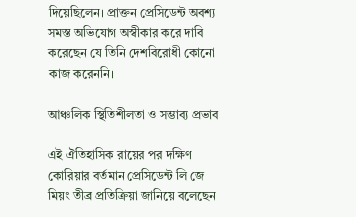দিয়েছিলেন। প্রাক্তন প্রেসিডেন্ট অবশ্য সমস্ত অভিযোগ অস্বীকার করে দাবি করেছেন যে তিনি দেশবিরোধী কোনো কাজ করেননি।

আঞ্চলিক স্থিতিশীলতা ও সম্ভাব্য প্রভাব

এই ঐতিহাসিক রায়ের পর দক্ষিণ কোরিয়ার বর্তমান প্রেসিডেন্ট লি জে মিয়ং তীব্র প্রতিক্রিয়া জানিয়ে বলেছেন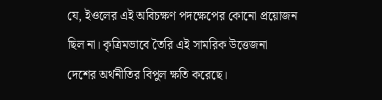যে, ইওলের এই অবিচক্ষণ পদক্ষেপের কোনো প্রয়োজন ছিল না। কৃত্রিমভাবে তৈরি এই সামরিক উত্তেজনা দেশের অর্থনীতির বিপুল ক্ষতি করেছে।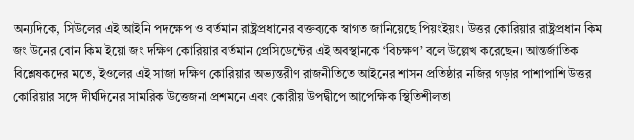অন্যদিকে, সিউলের এই আইনি পদক্ষেপ ও বর্তমান রাষ্ট্রপ্রধানের বক্তব্যকে স্বাগত জানিয়েছে পিয়ংইয়ং। উত্তর কোরিয়ার রাষ্ট্রপ্রধান কিম জং উনের বোন কিম ইয়ো জং দক্ষিণ কোরিয়ার বর্তমান প্রেসিডেন্টের এই অবস্থানকে ‘বিচক্ষণ’ বলে উল্লেখ করেছেন। আন্তর্জাতিক বিশ্লেষকদের মতে, ইওলের এই সাজা দক্ষিণ কোরিয়ার অভ্যন্তরীণ রাজনীতিতে আইনের শাসন প্রতিষ্ঠার নজির গড়ার পাশাপাশি উত্তর কোরিয়ার সঙ্গে দীর্ঘদিনের সামরিক উত্তেজনা প্রশমনে এবং কোরীয় উপদ্বীপে আপেক্ষিক স্থিতিশীলতা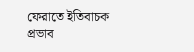ফেরাতে ইতিবাচক প্রভাব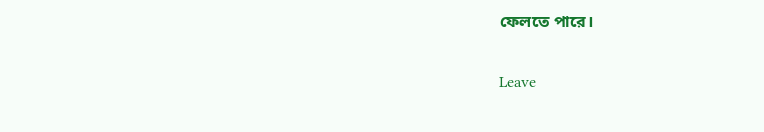ফেলতে পারে।

Leave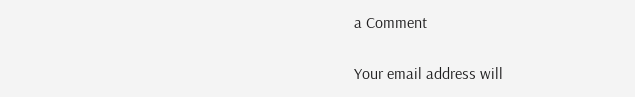a Comment

Your email address will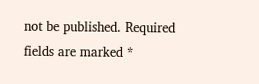not be published. Required fields are marked *